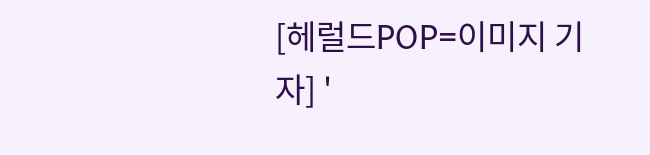[헤럴드POP=이미지 기자] '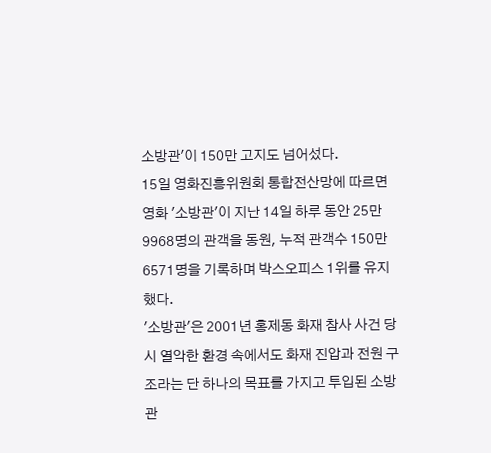소방관'이 150만 고지도 넘어섰다.
15일 영화진흥위원회 통합전산망에 따르면 영화 '소방관'이 지난 14일 하루 동안 25만 9968명의 관객을 동원, 누적 관객수 150만 6571명을 기록하며 박스오피스 1위를 유지했다.
'소방관'은 2001년 홍제동 화재 참사 사건 당시 열악한 환경 속에서도 화재 진압과 전원 구조라는 단 하나의 목표를 가지고 투입된 소방관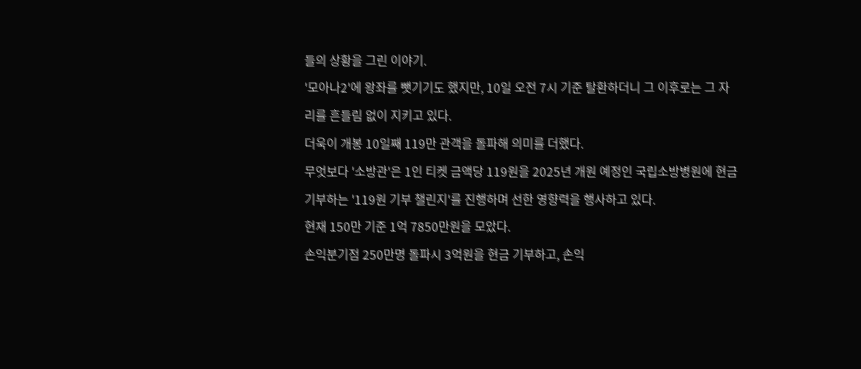들의 상황을 그린 이야기.
'모아나2'에 왕좌를 뺏기기도 했지만, 10일 오전 7시 기준 탈환하더니 그 이후로는 그 자리를 흔들림 없이 지키고 있다.
더욱이 개봉 10일째 119만 관객을 돌파해 의미를 더했다.
무엇보다 '소방관'은 1인 티켓 금액당 119원을 2025년 개원 예정인 국립소방병원에 현금 기부하는 '119원 기부 챌린지'를 진행하며 선한 영향력을 행사하고 있다.
현재 150만 기준 1억 7850만원을 모았다.
손익분기점 250만명 돌파시 3억원을 현금 기부하고, 손익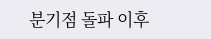분기점 돌파 이후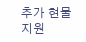추가 현물 지원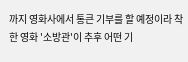까지 영화사에서 통큰 기부를 할 예정이라 착한 영화 '소방관'이 추후 어떤 기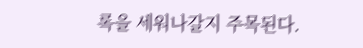록을 세워나갈지 주목된다.